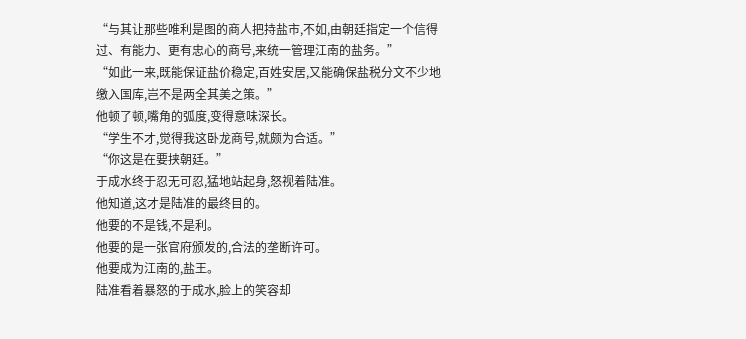“与其让那些唯利是图的商人把持盐市,不如,由朝廷指定一个信得过、有能力、更有忠心的商号,来统一管理江南的盐务。”
“如此一来,既能保证盐价稳定,百姓安居,又能确保盐税分文不少地缴入国库,岂不是两全其美之策。”
他顿了顿,嘴角的弧度,变得意味深长。
“学生不才,觉得我这卧龙商号,就颇为合适。”
“你这是在要挟朝廷。”
于成水终于忍无可忍,猛地站起身,怒视着陆准。
他知道,这才是陆准的最终目的。
他要的不是钱,不是利。
他要的是一张官府颁发的,合法的垄断许可。
他要成为江南的,盐王。
陆准看着暴怒的于成水,脸上的笑容却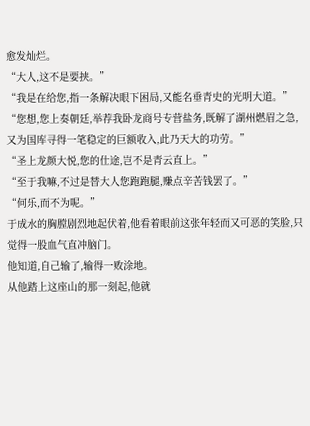愈发灿烂。
“大人,这不是要挟。”
“我是在给您,指一条解决眼下困局,又能名垂青史的光明大道。”
“您想,您上奏朝廷,举荐我卧龙商号专营盐务,既解了湖州燃眉之急,又为国库寻得一笔稳定的巨额收入,此乃天大的功劳。”
“圣上龙颜大悦,您的仕途,岂不是青云直上。”
“至于我嘛,不过是替大人您跑跑腿,赚点辛苦钱罢了。”
“何乐,而不为呢。”
于成水的胸膛剧烈地起伏着,他看着眼前这张年轻而又可恶的笑脸,只觉得一股血气直冲脑门。
他知道,自己输了,输得一败涂地。
从他踏上这座山的那一刻起,他就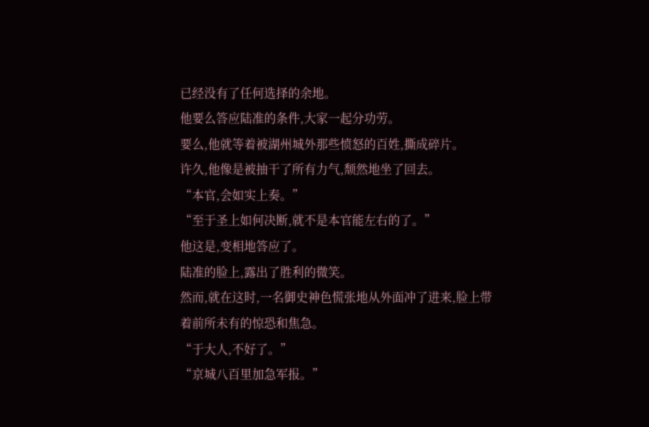已经没有了任何选择的余地。
他要么答应陆准的条件,大家一起分功劳。
要么,他就等着被湖州城外那些愤怒的百姓,撕成碎片。
许久,他像是被抽干了所有力气,颓然地坐了回去。
“本官,会如实上奏。”
“至于圣上如何决断,就不是本官能左右的了。”
他这是,变相地答应了。
陆准的脸上,露出了胜利的微笑。
然而,就在这时,一名御史神色慌张地从外面冲了进来,脸上带着前所未有的惊恐和焦急。
“于大人,不好了。”
“京城八百里加急军报。”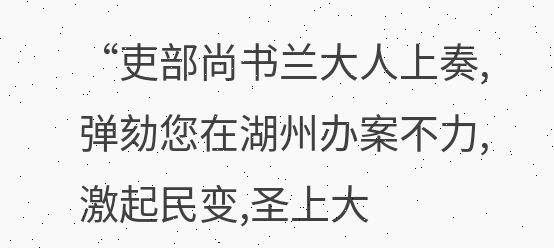“吏部尚书兰大人上奏,弹劾您在湖州办案不力,激起民变,圣上大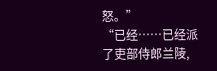怒。”
“已经……已经派了吏部侍郎兰陵,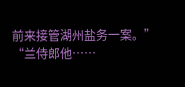前来接管湖州盐务一案。”
“兰侍郎他……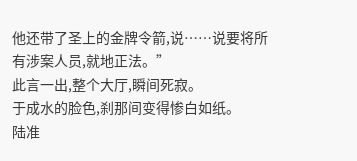他还带了圣上的金牌令箭,说……说要将所有涉案人员,就地正法。”
此言一出,整个大厅,瞬间死寂。
于成水的脸色,刹那间变得惨白如纸。
陆准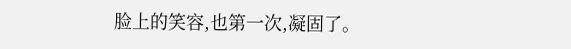脸上的笑容,也第一次,凝固了。